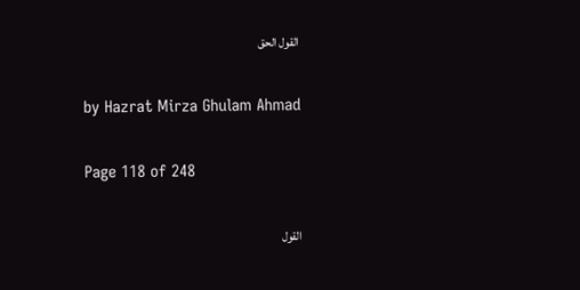القول الحق

by Hazrat Mirza Ghulam Ahmad

Page 118 of 248

القول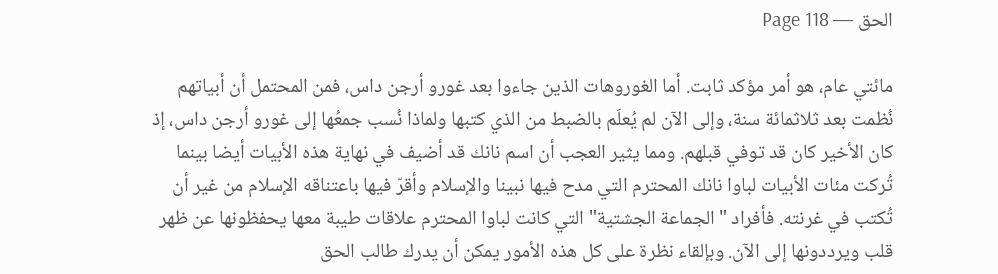الحق — Page 118

مائتي عام، هو أمر مؤكد ثابت. أما الغوروهات الذين جاءوا بعد غورو أرجن داس، فمن المحتمل أن أبياتهم نُظمت بعد ثلاثمائة سنة، وإلى الآن لم يُعلَم بالضبط من الذي كتبها ولماذا نُسب جمعُها إلى غورو أرجن داس، إذ كان الأخير كان قد توفي قبلهم. ومما يثير العجب أن اسم نانك قد أضيف في نهاية هذه الأبيات أيضا بينما تُركت مئات الأبيات لباوا نانك المحترم التي مدح فيها نبينا والإسلام وأقرّ فيها باعتناقه الإسلام من غير أن تُكتب في غرنته. فأفراد "الجماعة الجشتية" التي كانت لباوا المحترم علاقات طيبة معها يحفظونها عن ظهر قلب ويرددونها إلى الآن. وبإلقاء نظرة على كل هذه الأمور يمكن أن يدرك طالب الحق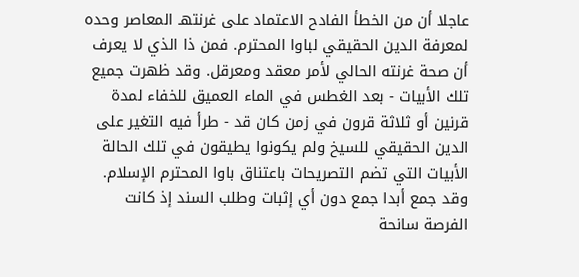عاجلا أن من الخطأ الفادح الاعتماد على غرنتهـ المعاصر وحده لمعرفة الدين الحقيقي لباوا المحترم. فمن ذا الذي لا يعرف أن صحة غرنته الحالي لأمر معقد ومعرقل. وقد ظهرت جميع تلك الأبيات - بعد الغطس في الماء العميق للخفاء لمدة قرنين أو ثلاثة قرون في زمن كان قد - طرأ فيه التغير على الدين الحقيقي للسيخ ولم يكونوا يطيقون في تلك الحالة الأبيات التي تضم التصريحات باعتناق باوا المحترم الإسلام. وقد جمع أبدا جمع دون أي إثبات وطلب السند إذ كانت الفرصة سانحة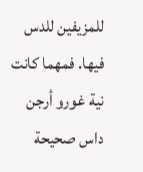للمزيفين للدس فيها. فمهما كانت نية غورو أرجن داس صحيحة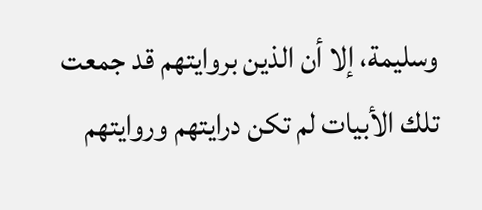وسليمة، إلا أن الذين بروايتهم قد جمعت تلك الأبيات لم تكن درايتهم وروايتهم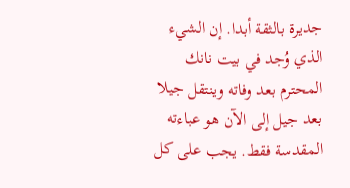جديرة بالثقة أبدا. إن الشيء الذي وُجد في بيت نانك المحترم بعد وفاته وينتقل جيلا بعد جيل إلى الآن هو عباءته المقدسة فقط. يجب على كل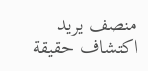منصف يريد اكتشاف حقيقة